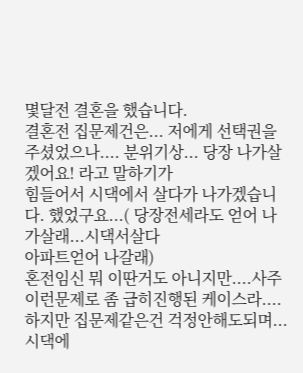몇달전 결혼을 했습니다.
결혼전 집문제건은... 저에게 선택권을 주셨었으나.... 분위기상... 당장 나가살겠어요! 라고 말하기가
힘들어서 시댁에서 살다가 나가겠습니다. 했었구요...( 당장전세라도 얻어 나가살래...시댁서살다
아파트얻어 나갈래)
혼전임신 뭐 이딴거도 아니지만....사주 이런문제로 좀 급히진행된 케이스라....
하지만 집문제같은건 걱정안해도되며...시댁에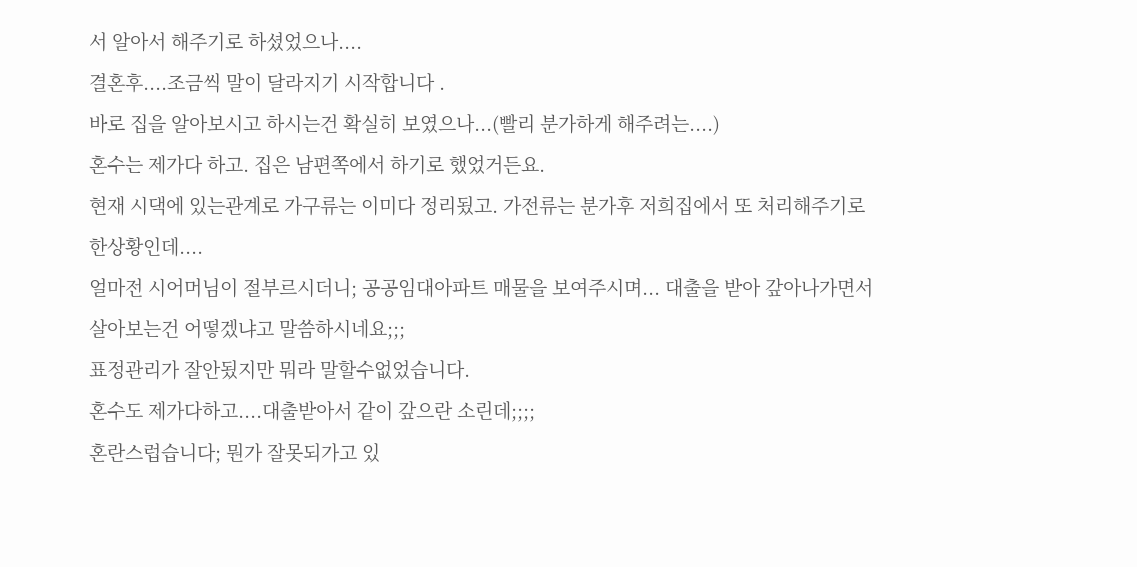서 알아서 해주기로 하셨었으나....
결혼후....조금씩 말이 달라지기 시작합니다 .
바로 집을 알아보시고 하시는건 확실히 보였으나...(빨리 분가하게 해주려는....)
혼수는 제가다 하고. 집은 남편쪽에서 하기로 했었거든요.
현재 시댁에 있는관계로 가구류는 이미다 정리됬고. 가전류는 분가후 저희집에서 또 처리해주기로
한상황인데....
얼마전 시어머님이 절부르시더니; 공공임대아파트 매물을 보여주시며... 대출을 받아 갚아나가면서
살아보는건 어떻겠냐고 말씀하시네요;;;
표정관리가 잘안됬지만 뭐라 말할수없었습니다.
혼수도 제가다하고....대출받아서 같이 갚으란 소린데;;;;
혼란스럽습니다; 뭔가 잘못되가고 있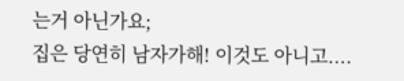는거 아닌가요;
집은 당연히 남자가해! 이것도 아니고....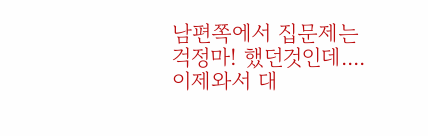남편쪽에서 집문제는 걱정마! 했던것인데....이제와서 대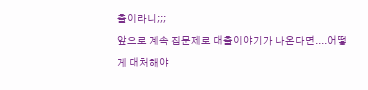출이라니;;;
앞으로 계속 집문제로 대출이야기가 나온다면....어떻게 대처해야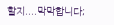할지....막막합니다;